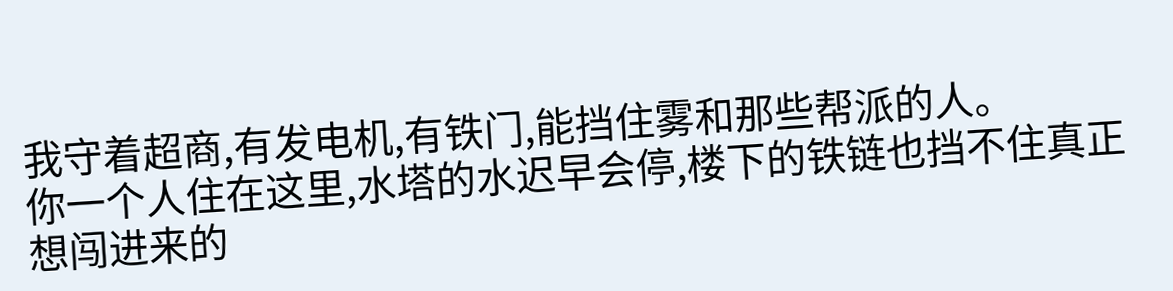我守着超商,有发电机,有铁门,能挡住雾和那些帮派的人。
你一个人住在这里,水塔的水迟早会停,楼下的铁链也挡不住真正想闯进来的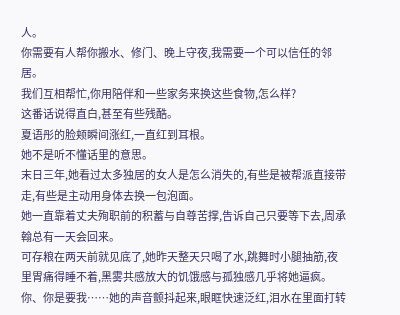人。
你需要有人帮你搬水、修门、晚上守夜,我需要一个可以信任的邻居。
我们互相帮忙,你用陪伴和一些家务来换这些食物,怎么样?
这番话说得直白,甚至有些残酷。
夏语彤的脸颊瞬间涨红,一直红到耳根。
她不是听不懂话里的意思。
末日三年,她看过太多独居的女人是怎么消失的,有些是被帮派直接带走,有些是主动用身体去换一包泡面。
她一直靠着丈夫殉职前的积蓄与自尊苦撑,告诉自己只要等下去,周承翰总有一天会回来。
可存粮在两天前就见底了,她昨天整天只喝了水,跳舞时小腿抽筋,夜里胃痛得睡不着,黑雾共感放大的饥饿感与孤独感几乎将她逼疯。
你、你是要我……她的声音颤抖起来,眼眶快速泛红,泪水在里面打转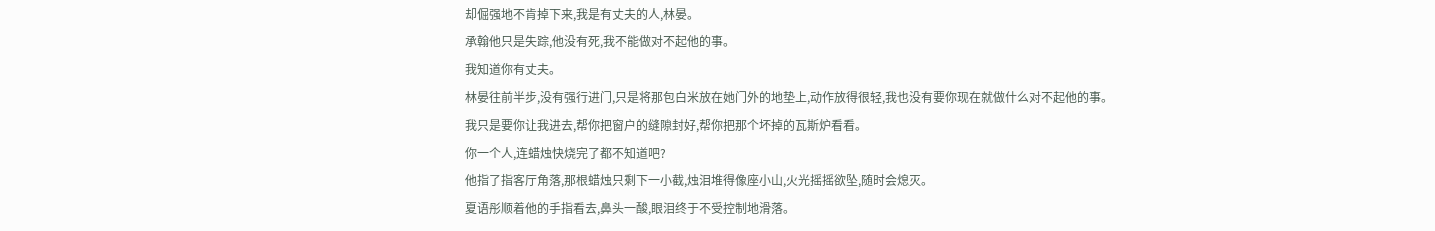却倔强地不肯掉下来,我是有丈夫的人,林晏。
承翰他只是失踪,他没有死,我不能做对不起他的事。
我知道你有丈夫。
林晏往前半步,没有强行进门,只是将那包白米放在她门外的地垫上,动作放得很轻,我也没有要你现在就做什么对不起他的事。
我只是要你让我进去,帮你把窗户的缝隙封好,帮你把那个坏掉的瓦斯炉看看。
你一个人,连蜡烛快烧完了都不知道吧?
他指了指客厅角落,那根蜡烛只剩下一小截,烛泪堆得像座小山,火光摇摇欲坠,随时会熄灭。
夏语彤顺着他的手指看去,鼻头一酸,眼泪终于不受控制地滑落。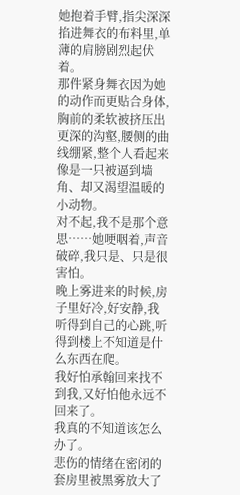她抱着手臂,指尖深深掐进舞衣的布料里,单薄的肩膀剧烈起伏着。
那件紧身舞衣因为她的动作而更贴合身体,胸前的柔软被挤压出更深的沟壑,腰侧的曲线绷紧,整个人看起来像是一只被逼到墙角、却又渴望温暖的小动物。
对不起,我不是那个意思……她哽咽着,声音破碎,我只是、只是很害怕。
晚上雾进来的时候,房子里好冷,好安静,我听得到自己的心跳,听得到楼上不知道是什么东西在爬。
我好怕承翰回来找不到我,又好怕他永远不回来了。
我真的不知道该怎么办了。
悲伤的情绪在密闭的套房里被黑雾放大了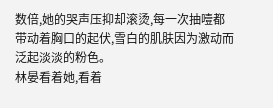数倍,她的哭声压抑却滚烫,每一次抽噎都带动着胸口的起伏,雪白的肌肤因为激动而泛起淡淡的粉色。
林晏看着她,看着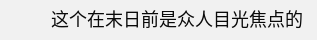这个在末日前是众人目光焦点的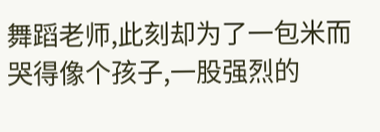舞蹈老师,此刻却为了一包米而哭得像个孩子,一股强烈的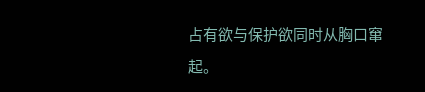占有欲与保护欲同时从胸口窜起。